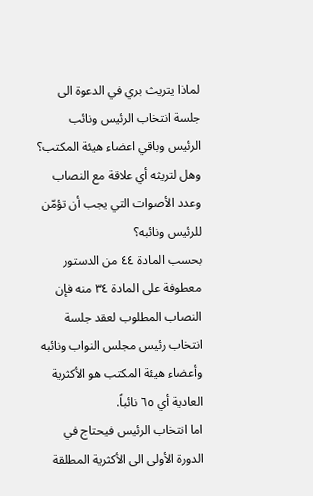لماذا يتريث بري في الدعوة الى جلسة انتخاب الرئيس ونائب الرئيس وباقي اعضاء هيئة المكتب؟
وهل لتريثه أي علاقة مع النصاب وعدد الأصوات التي يجب أن تؤمّن للرئيس ونائبه؟
بحسب المادة ٤٤ من الدستور معطوفة على المادة ٣٤ منه فإن النصاب المطلوب لعقد جلسة انتخاب رئيس مجلس النواب ونائبه وأعضاء هيئة المكتب هو الأكثرية العادية أي ٦٥ نائباً.
اما انتخاب الرئيس فيحتاج في الدورة الأولى الى الأكثرية المطلقة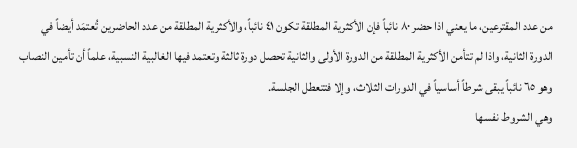من عدد المقترعين، ما يعني اذا حضر ٨٠ نائباً فإن الأكثرية المطلقة تكون ٤١ نائباً، والأكثرية المطلقة من عدد الحاضرين تُعتمَد أيضاً في الدورة الثانية، واذا لم تتأمن الأكثرية المطلقة من الدورة الأولى والثانية تحصل دورة ثالثة وتعتمد فيها الغالبية النسبية، علماً أن تأمين النصاب وهو ٦٥ نائباً يبقى شرطاً أساسياً في الدورات الثلاث، وإلا فتتعطل الجلسة.
وهي الشروط نفسها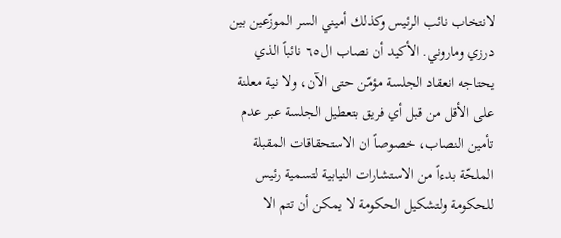لانتخاب نائب الرئيس وكذلك أميني السر الموزّعين بين درزي وماروني. الأكيد أن نصاب ال٦٥ نائباً الذي يحتاجه انعقاد الجلسة مؤمّن حتى الآن، ولا نية معلنة على الأقل من قبل أي فريق بتعطيل الجلسة عبر عدم تأمين النصاب، خصوصاً ان الاستحقاقات المقبلة الملحّة بدءاً من الاستشارات النيابية لتسمية رئيس للحكومة ولتشكيل الحكومة لا يمكن أن تتم الا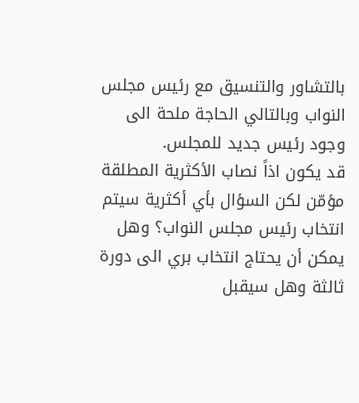بالتشاور والتنسيق مع رئيس مجلس النواب وبالتالي الحاجة ملحة الى وجود رئيس جديد للمجلس.
قد يكون اذاً نصاب الأكثرية المطلقة مؤمّن لكن السؤال بأي أكثرية سيتم انتخاب رئيس مجلس النواب؟ وهل يمكن أن يحتاج انتخاب بري الى دورة ثالثة وهل سيقبل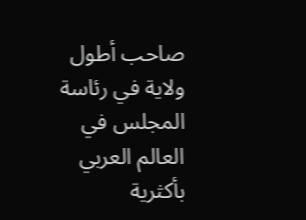صاحب أطول ولاية في رئاسة المجلس في العالم العربي بأكثرية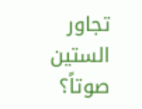تجاور الستين صوتاً؟